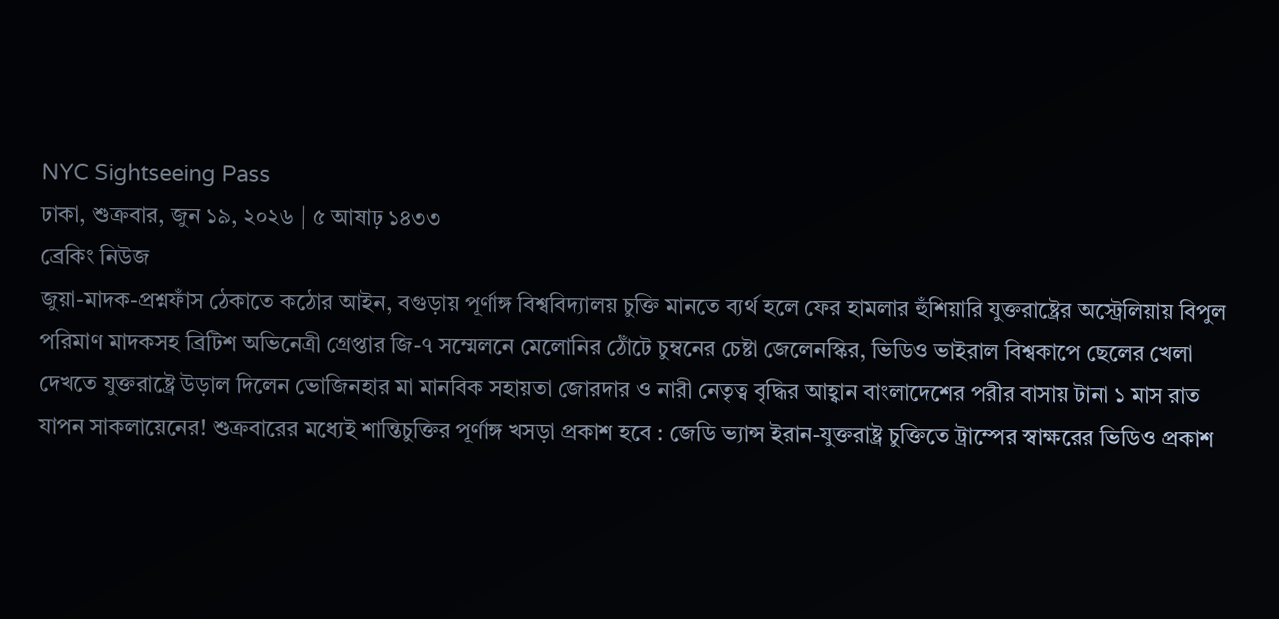NYC Sightseeing Pass
ঢাকা, শুক্রবার, জুন ১৯, ২০২৬ | ৫ আষাঢ় ১৪৩৩
ব্রেকিং নিউজ
জুয়া-মাদক-প্রশ্নফাঁস ঠেকাতে কঠোর আইন, বগুড়ায় পূর্ণাঙ্গ বিশ্ববিদ্যালয় চুক্তি মানতে ব্যর্থ হলে ফের হামলার হুঁশিয়ারি যুক্তরাষ্ট্রের অস্ট্রেলিয়ায় বিপুল পরিমাণ মাদকসহ ব্রিটিশ অভিনেত্রী গ্রেপ্তার জি-৭ সম্মেলনে মেলোনির ঠোঁটে চুম্বনের চেষ্টা জেলেনস্কির, ভিডিও ভাইরাল বিশ্বকাপে ছেলের খেলা দেখতে যুক্তরাষ্ট্রে উড়াল দিলেন ভোজিনহার মা মানবিক সহায়তা জোরদার ও নারী নেতৃত্ব বৃদ্ধির আহ্বান বাংলাদেশের পরীর বাসায় টানা ১ মাস রাত যাপন সাকলায়েনের! শুক্রবারের মধ্যেই শান্তিচুক্তির পূর্ণাঙ্গ খসড়া প্রকাশ হবে : জেডি ভ্যান্স ইরান-যুক্তরাষ্ট্র চুক্তিতে ট্রাম্পের স্বাক্ষরের ভিডিও প্রকাশ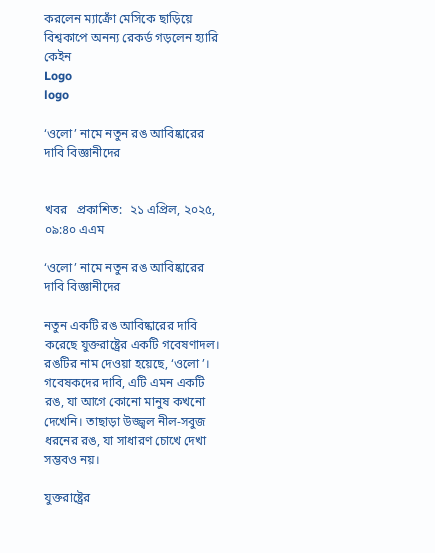করলেন ম্যাক্রোঁ মেসিকে ছাড়িয়ে বিশ্বকাপে অনন্য রেকর্ড গড়লেন হ্যারি কেইন
Logo
logo

‘ওলো’ নামে নতুন রঙ আবিষ্কারের দাবি বিজ্ঞানীদের


খবর   প্রকাশিত:  ২১ এপ্রিল, ২০২৫, ০৯:৪০ এএম

‘ওলো’ নামে নতুন রঙ আবিষ্কারের দাবি বিজ্ঞানীদের

নতুন একটি রঙ আবিষ্কারের দাবি করেছে যুক্তরাষ্ট্রের একটি গবেষণাদল। রঙটির নাম দেওয়া হয়েছে, ‘ওলো’। গবেষকদের দাবি, এটি এমন একটি রঙ, যা আগে কোনো মানুষ কখনো দেখেনি। তাছাড়া উজ্জ্বল নীল-সবুজ ধরনের রঙ, যা সাধারণ চোখে দেখা সম্ভবও নয়।

যুক্তরাষ্ট্রের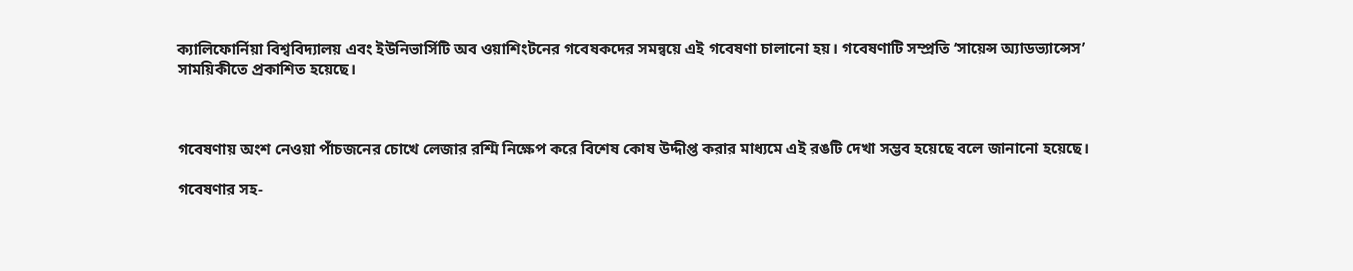ক্যালিফোর্নিয়া বিশ্ববিদ্যালয় এবং ইউনিভার্সিটি অব ওয়াশিংটনের গবেষকদের সমন্বয়ে এই গবেষণা চালানো হয়। গবেষণাটি সম্প্রতি ‘সায়েন্স অ্যাডভ্যান্সেস’ সাময়িকীতে প্রকাশিত হয়েছে।



গবেষণায় অংশ নেওয়া পাঁচজনের চোখে লেজার রশ্মি নিক্ষেপ করে বিশেষ কোষ উদ্দীপ্ত করার মাধ্যমে এই রঙটি দেখা সম্ভব হয়েছে বলে জানানো হয়েছে।

গবেষণার সহ-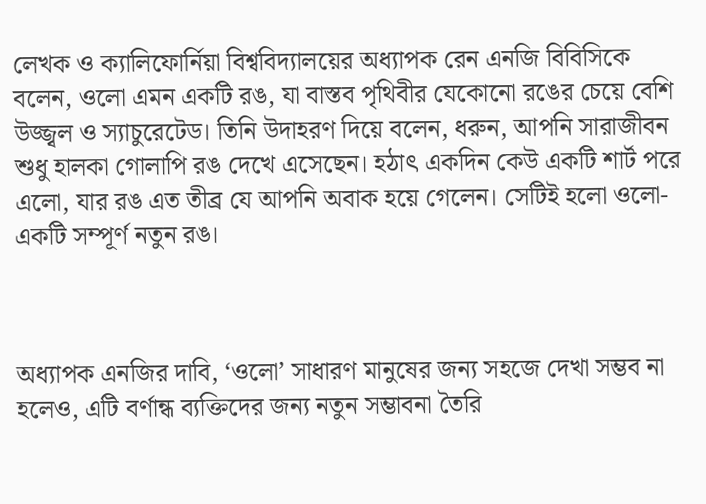লেখক ও ক্যালিফোর্নিয়া বিশ্ববিদ্যালয়ের অধ্যাপক রেন এনজি বিবিসিকে বলেন, ওলো এমন একটি রঙ, যা বাস্তব পৃথিবীর যেকোনো রঙের চেয়ে বেশি উজ্জ্বল ও স্যাচুরেটেড। তিনি উদাহরণ দিয়ে বলেন, ধরুন, আপনি সারাজীবন শুধু হালকা গোলাপি রঙ দেখে এসেছেন। হঠাৎ একদিন কেউ একটি শার্ট পরে এলো, যার রঙ এত তীব্র যে আপনি অবাক হয়ে গেলেন। সেটিই হলো ওলো- একটি সম্পূর্ণ নতুন রঙ।



অধ্যাপক এনজির দাবি, ‘ওলো’ সাধারণ মানুষের জন্য সহজে দেখা সম্ভব না হলেও, এটি বর্ণান্ধ ব্যক্তিদের জন্য নতুন সম্ভাবনা তৈরি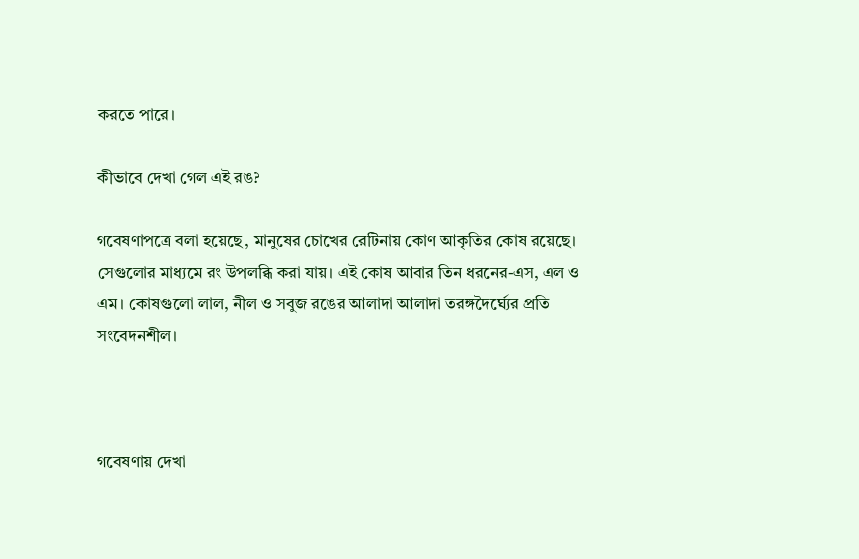করতে পারে।

কীভাবে দেখা গেল এই রঙ?

গবেষণাপত্রে বলা হয়েছে, মানুষের চোখের রেটিনায় কোণ আকৃতির কোষ রয়েছে। সেগুলোর মাধ্যমে রং উপলব্ধি করা যায়। এই কোষ আবার তিন ধরনের-এস, এল ও এম। কোষগুলো লাল, নীল ও সবুজ রঙের আলাদা আলাদা তরঙ্গদৈর্ঘ্যের প্রতি সংবেদনশীল।



গবেষণায় দেখা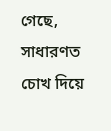গেছে, সাধারণত চোখ দিয়ে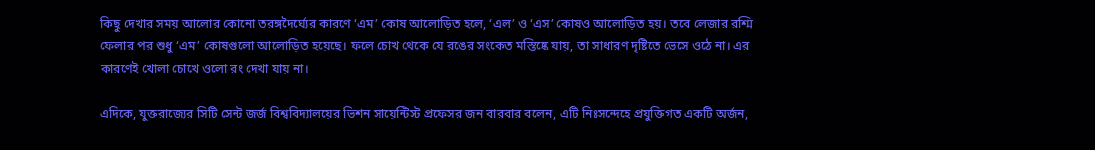কিছু দেখার সময় আলোর কোনো তরঙ্গদৈর্ঘ্যের কারণে ‘এম’ কোষ আলোড়িত হলে, ‘এল’ ও ‘এস’ কোষও আলোড়িত হয়। তবে লেজার রশ্মি ফেলার পর শুধু ‘এম’ কোষগুলো আলোড়িত হয়েছে। ফলে চোখ থেকে যে রঙের সংকেত মস্তিষ্কে যায়, তা সাধারণ দৃষ্টিতে ভেসে ওঠে না। এর কারণেই খোলা চোখে ওলো রং দেখা যায় না।

এদিকে, যুক্তরাজ্যের সিটি সেন্ট জর্জ বিশ্ববিদ্যালয়ের ভিশন সায়েন্টিস্ট প্রফেসর জন বারবার বলেন, এটি নিঃসন্দেহে প্রযুক্তিগত একটি অর্জন,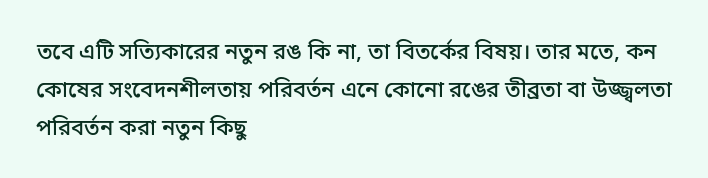তবে এটি সত্যিকারের নতুন রঙ কি না, তা বিতর্কের বিষয়। তার মতে, কন কোষের সংবেদনশীলতায় পরিবর্তন এনে কোনো রঙের তীব্রতা বা উজ্জ্বলতা পরিবর্তন করা নতুন কিছু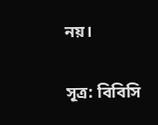নয়।

সূত্র: বিবিসি